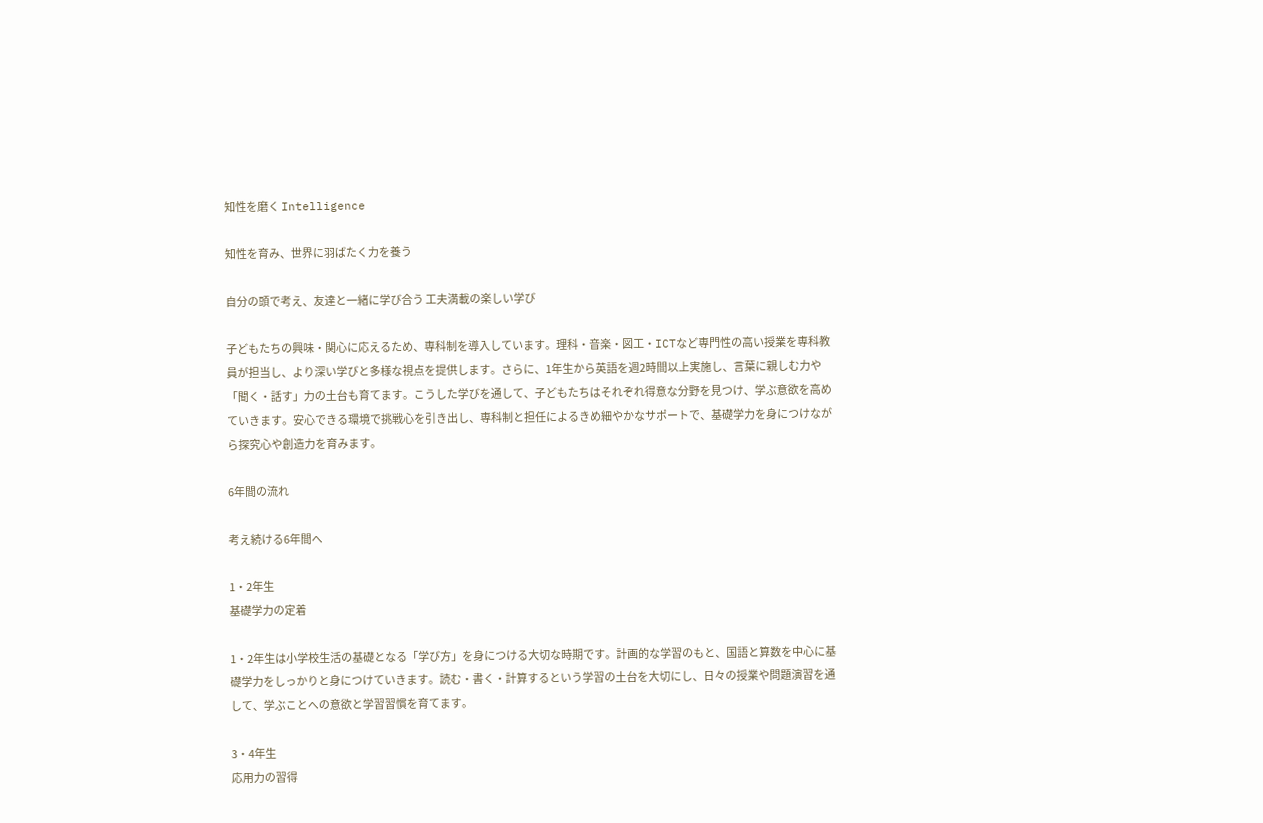知性を磨く Intelligence

知性を育み、世界に羽ばたく力を養う

自分の頭で考え、友達と一緒に学び合う 工夫満載の楽しい学び

子どもたちの興味・関心に応えるため、専科制を導入しています。理科・音楽・図工・ICTなど専門性の高い授業を専科教員が担当し、より深い学びと多様な視点を提供します。さらに、1年生から英語を週2時間以上実施し、言葉に親しむ力や「聞く・話す」力の土台も育てます。こうした学びを通して、子どもたちはそれぞれ得意な分野を見つけ、学ぶ意欲を高めていきます。安心できる環境で挑戦心を引き出し、専科制と担任によるきめ細やかなサポートで、基礎学力を身につけながら探究心や創造力を育みます。

6年間の流れ

考え続ける6年間へ

1・2年生
基礎学力の定着

1・2年生は小学校生活の基礎となる「学び方」を身につける大切な時期です。計画的な学習のもと、国語と算数を中心に基礎学力をしっかりと身につけていきます。読む・書く・計算するという学習の土台を大切にし、日々の授業や問題演習を通して、学ぶことへの意欲と学習習慣を育てます。

3・4年生
応用力の習得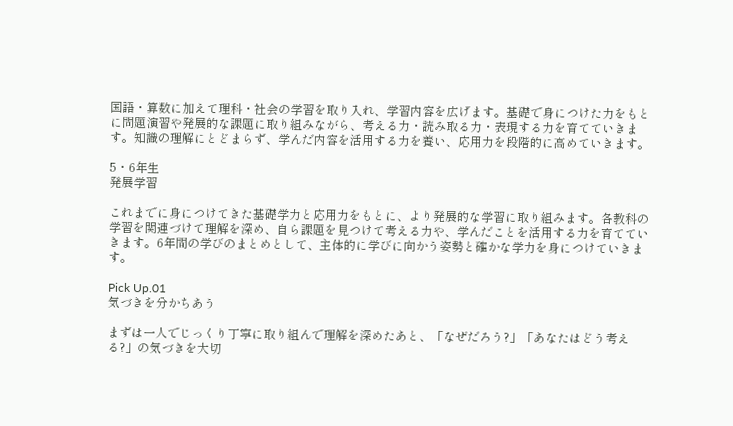国語・算数に加えて理科・社会の学習を取り入れ、学習内容を広げます。基礎で身につけた力をもとに問題演習や発展的な課題に取り組みながら、考える力・読み取る力・表現する力を育てていきます。知識の理解にとどまらず、学んだ内容を活用する力を養い、応用力を段階的に高めていきます。

5・6年生
発展学習

これまでに身につけてきた基礎学力と応用力をもとに、より発展的な学習に取り組みます。各教科の学習を関連づけて理解を深め、自ら課題を見つけて考える力や、学んだことを活用する力を育てていきます。6年間の学びのまとめとして、主体的に学びに向かう姿勢と確かな学力を身につけていきます。

Pick Up.01
気づきを分かちあう

まずは一人でじっくり丁寧に取り組んで理解を深めたあと、「なぜだろう?」「あなたはどう考える?」の気づきを大切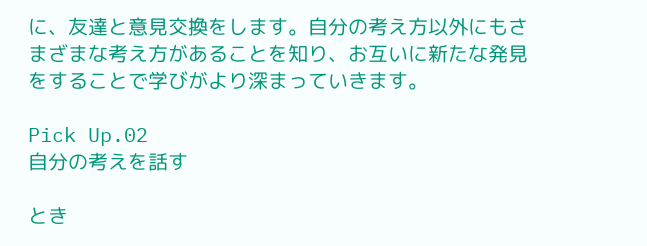に、友達と意見交換をします。自分の考え方以外にもさまざまな考え方があることを知り、お互いに新たな発見をすることで学びがより深まっていきます。

Pick Up.02
自分の考えを話す

とき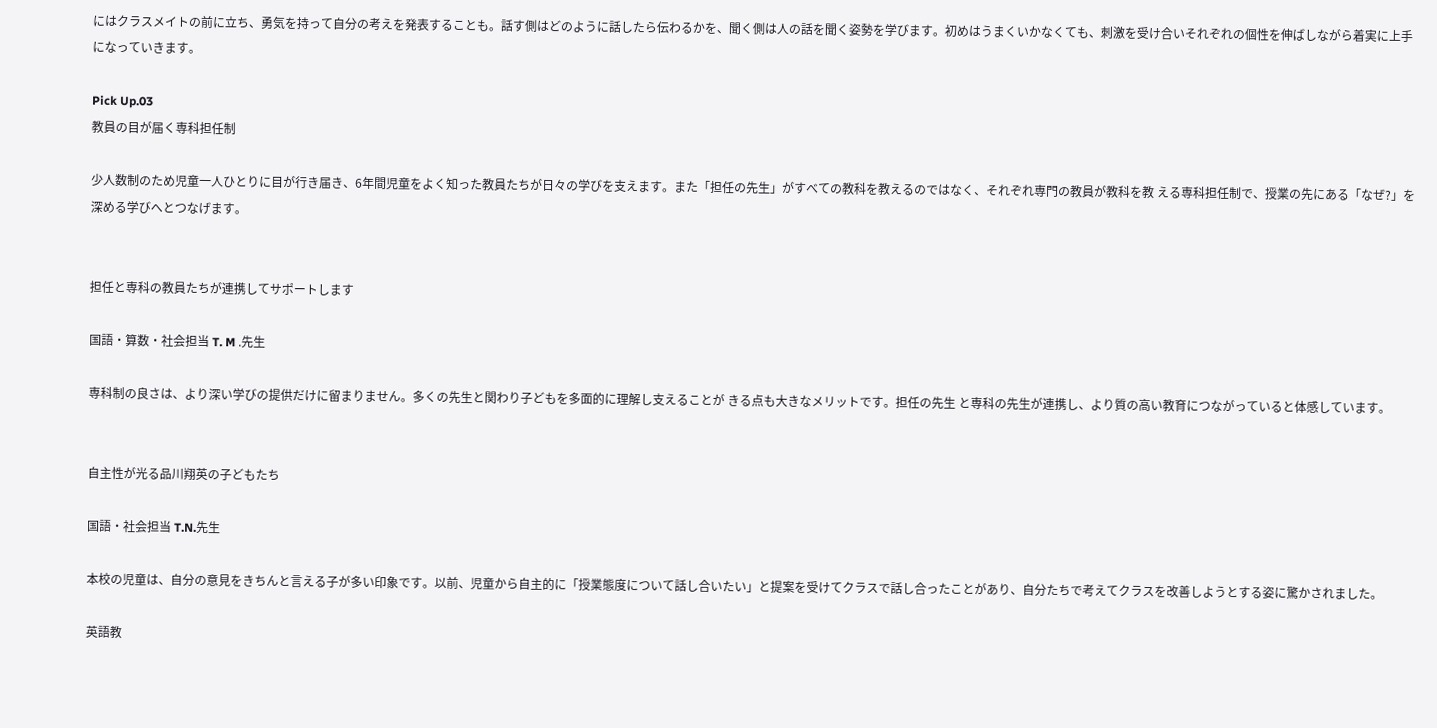にはクラスメイトの前に立ち、勇気を持って自分の考えを発表することも。話す側はどのように話したら伝わるかを、聞く側は人の話を聞く姿勢を学びます。初めはうまくいかなくても、刺激を受け合いそれぞれの個性を伸ばしながら着実に上手になっていきます。

Pick Up.03
教員の目が届く専科担任制

少人数制のため児童一人ひとりに目が行き届き、6年間児童をよく知った教員たちが日々の学びを支えます。また「担任の先生」がすべての教科を教えるのではなく、それぞれ専門の教員が教科を教 える専科担任制で、授業の先にある「なぜ?」を深める学びへとつなげます。


担任と専科の教員たちが連携してサポートします

国語・算数・社会担当 T. M .先生

専科制の良さは、より深い学びの提供だけに留まりません。多くの先生と関わり子どもを多面的に理解し支えることが きる点も大きなメリットです。担任の先生 と専科の先生が連携し、より質の高い教育につながっていると体感しています。


自主性が光る品川翔英の子どもたち

国語・社会担当 T.N.先生

本校の児童は、自分の意見をきちんと言える子が多い印象です。以前、児童から自主的に「授業態度について話し合いたい」と提案を受けてクラスで話し合ったことがあり、自分たちで考えてクラスを改善しようとする姿に驚かされました。

英語教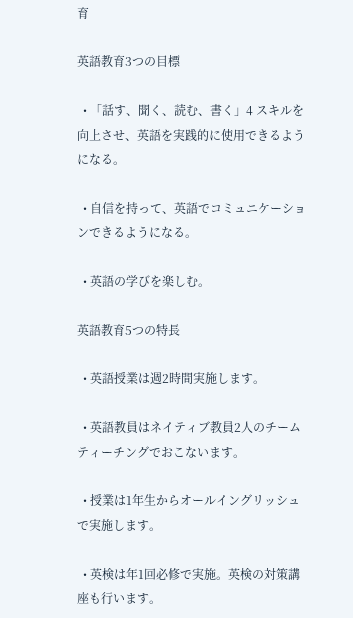育

英語教育3つの目標

  • 「話す、聞く、読む、書く」4 スキルを向上させ、英語を実践的に使用できるようになる。

  • 自信を持って、英語でコミュニケーションできるようになる。

  • 英語の学びを楽しむ。

英語教育5つの特長

  • 英語授業は週2時間実施します。

  • 英語教員はネイティブ教員2人のチームティーチングでおこないます。

  • 授業は1年生からオールイングリッシュで実施します。

  • 英検は年1回必修で実施。英検の対策講座も行います。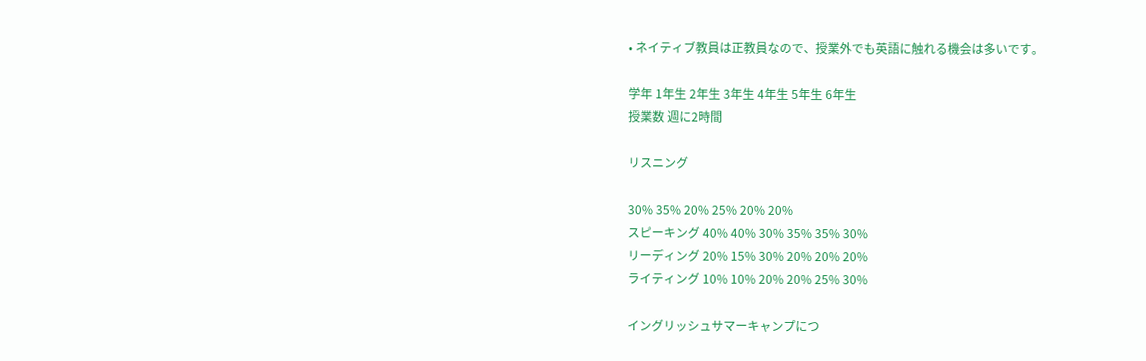• ネイティブ教員は正教員なので、授業外でも英語に触れる機会は多いです。

学年 1年生 2年生 3年生 4年生 5年生 6年生
授業数 週に2時間

リスニング

30% 35% 20% 25% 20% 20%
スピーキング 40% 40% 30% 35% 35% 30%
リーディング 20% 15% 30% 20% 20% 20%
ライティング 10% 10% 20% 20% 25% 30%

イングリッシュサマーキャンプにつ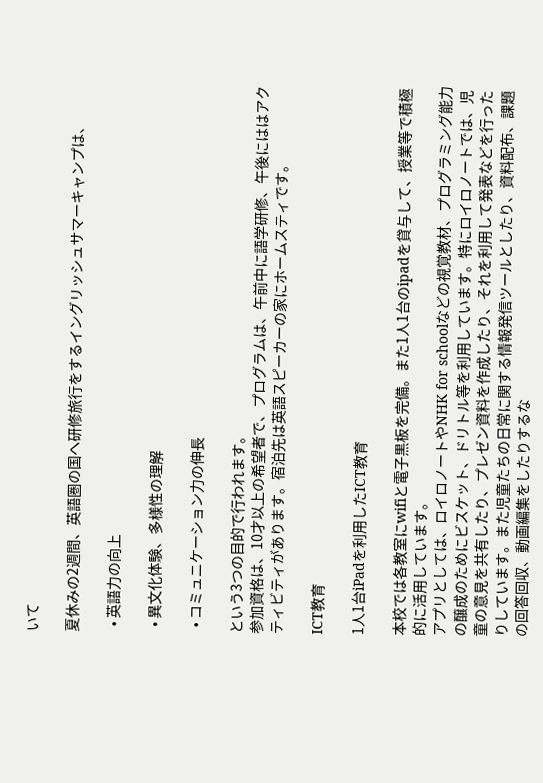いて

夏休みの2週間、英語圏の国へ研修旅行をするイングリッシュサマーキャンプは、

  • 英語力の向上

  • 異文化体験、多様性の理解

  • コミュニケーション力の伸長

という3つの目的で行われます。
参加資格は、10才以上の希望者で、プログラムは、午前中に語学研修、午後にははアクティビティがあります。宿泊先は英語スピーカーの家にホームスティです。

ICT教育

1人1台iPadを利用したICT教育

本校では各教室にwifiと電子黒板を完備。また1人1台のipadを貸与して、授業等で積極的に活用しています。
アプリとしては、ロイロノートやNHK for schoolなどの視覚教材、プログラミング能力の醸成のためにビスケット、ドリトル等を利用しています。特にロイロノートでは、児童の意見を共有したり、プレゼン資料を作成したり、それを利用して発表などを行ったりしています。また児童たちの日常に関する情報発信ツールとしたり、資料配布、課題の回答回収、動画編集をしたりするな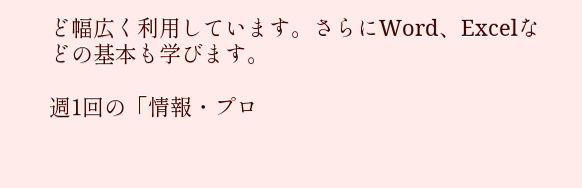ど幅広く利用しています。さらにWord、Excelなどの基本も学びます。

週1回の「情報・プロ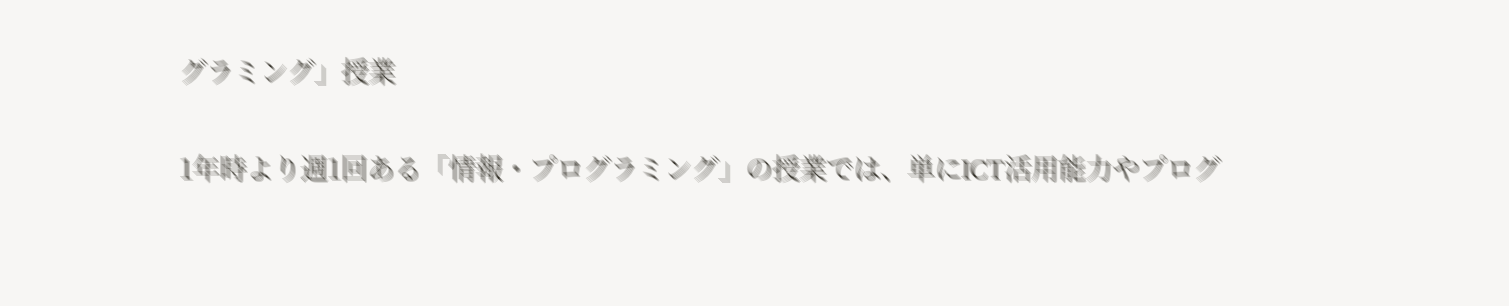グラミング」授業

1年時より週1回ある「情報・プログラミング」の授業では、単にICT活用能力やプログ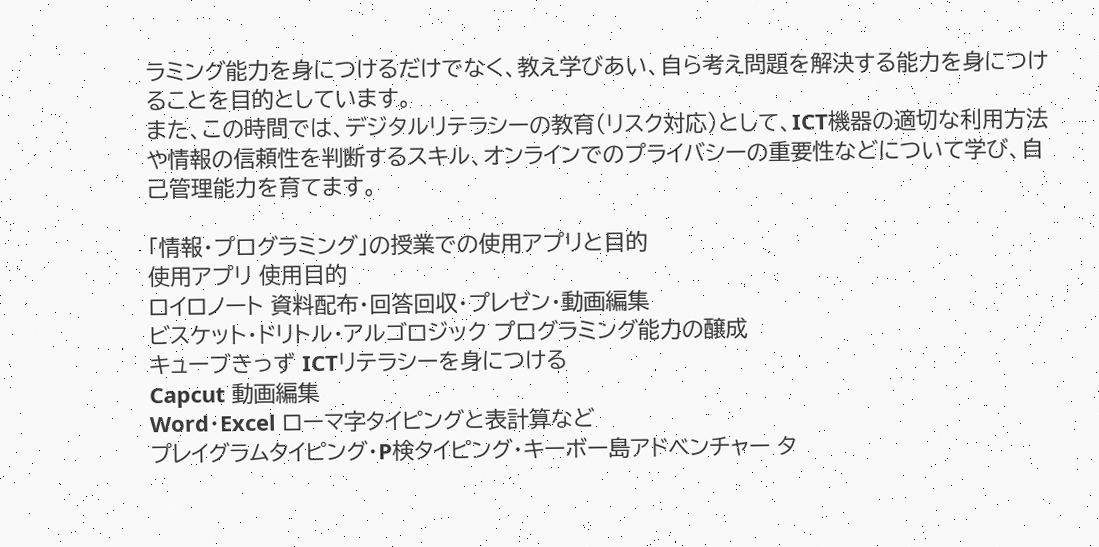ラミング能力を身につけるだけでなく、教え学びあい、自ら考え問題を解決する能力を身につけることを目的としています。
また、この時間では、デジタルリテラシーの教育(リスク対応)として、ICT機器の適切な利用方法や情報の信頼性を判断するスキル、オンラインでのプライバシーの重要性などについて学び、自己管理能力を育てます。

「情報・プログラミング」の授業での使用アプリと目的
使用アプリ 使用目的
ロイロノート 資料配布・回答回収・プレゼン・動画編集
ビスケット・ドリトル・アルゴロジック プログラミング能力の醸成
キューブきっず ICTリテラシーを身につける
Capcut 動画編集
Word・Excel ローマ字タイピングと表計算など
プレイグラムタイピング・P検タイピング・キーボー島アドベンチャー タ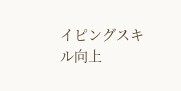イピングスキル向上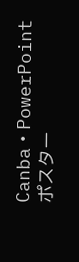Canba・PowerPoint ポスター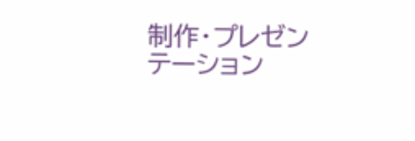制作・プレゼンテーション